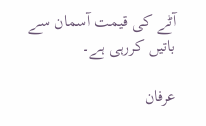آٹے کی قیمت آسمان سے باتیں کررہی ہے۔

عرفان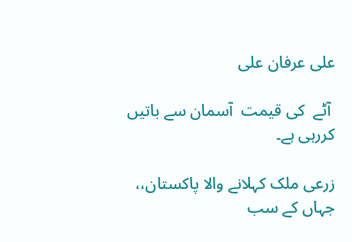علی عرفان علی

 آٹے  کی قیمت  آسمان سے باتیں  کررہی ہے۔

زرعی ملک کہلانے والا پاکستان،، جہاں کے سب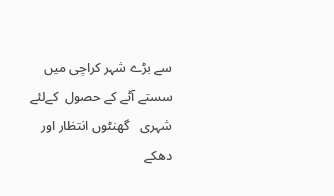سے بڑے شہر کراچی میں  سستے آٹے کے حصول  کےلئے شہری   گھنٹوں انتظار اور  دھکے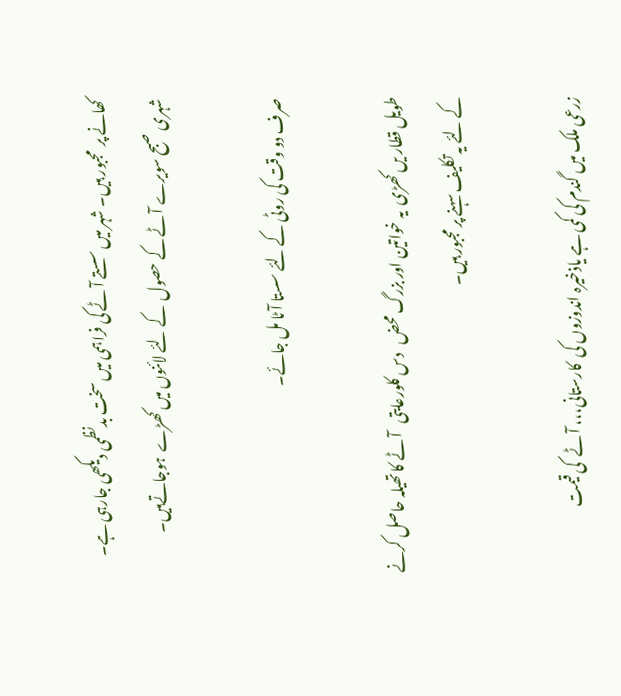کھانے پر  مجبور ہیں۔ شہر میں سستے آٹے کی فراہمی میں سخت بدنظمی دیکھی جارہی ہے۔  شہری صبح سویرے آٹے کے حصول  کے لئے لائنوں میں کھڑے  ہوجاتےہیں۔

صرف دو وقت کی روٹی کے لئے سستا آٹا مل جائے۔

طویل قطار یں کھڑی  یہ خواتین اور بزرگ محض   دس کلورعایتی   آٹے کا تھیلہ حاصل کرنے کے لئے یہ تکلیف سہنے پر مجبور ہیں۔

زرعی ملک میں گندم کی کمی ہے یاذخیرہ اندوزوں کی  کارستانی،،، آٹے  کی قیمت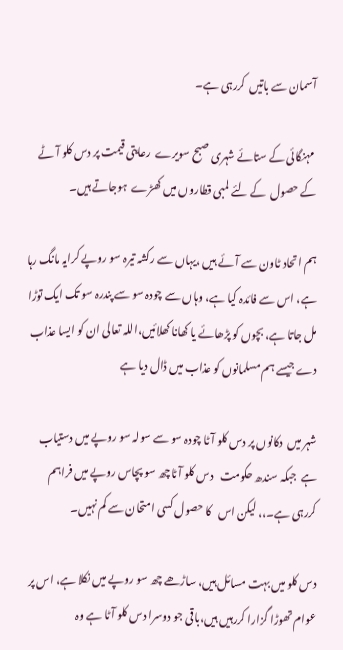آسمان سے باتیں  کررہی ہے۔

 مہنگائی کے ستائے شہری صبح سویرے  رعایتی قیمت پر دس کلو آٹے کے حصول  کے لئے لمبی قطاروں میں کھڑے  ہوجاتے ہیں۔

ہم اتحاد ٹاون سے آئے ہیں ،یہاں سے رکشہ تیرہ سو روپے کرایہ مانگ رہا ہے، اس سے فائدہ کیا ہے، وہاں سے چودہ سو سے پندرہ سو تک ایک توڑا مل جاتا ہے، بچوں کو پڑھائے یا کھانا کھلائیں،اللہ تعالی ان کو ایسا عذاب دے جیسے ہم مسلمانوں کو عذاب میں ڈال دیا ہے

شہر میں  دکانوں پر دس کلو آٹا چودہ سو سے سولہ سو روپے میں دستیاب ہے  جبکہ سندھ حکومت   دس کلو آٹاچھ سو پچاس روپے میں فراہم کررہی ہے۔،، لیکن اس   کا حصول کسی امتحان سے کم نہیں۔

دس کلو میں بہت مسائل ہیں، ساڑھے چھ سو روپے میں نکلا ہے، اس پر عوام تھوڑا گزارا کررہیں ہیں،باقی جو دوسرا دس کلو آٹا ہے وہ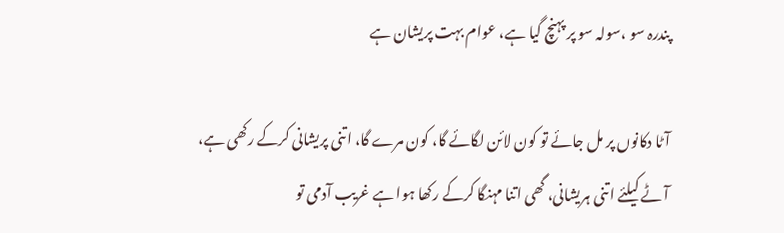پندرہ سو ،سولہ سو پر پہنچ گیا ہے، عوام بہت پریشان ہے

آٹا دکانوں پر مل جائے تو کون لائن لگائے گا، کون مرے گا، اتنی پریشانی کرکے رکھی ہے، آٹے کیلئے اتنی ہریشانی، گھی اتنا مہنگا کرکے رکھا ہوا ہے غریب آدمی تو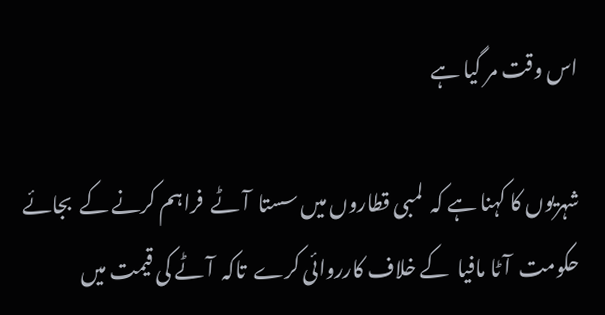اس وقت مر گیا ہے

شہریوں کا کہنا ہے کہ  لمبی قطاروں میں سستا  آٹے  فراہم کرنے کے  بجائے حکومت  آٹا مافیا  کے خلاف کارروائی کرے  تاکہ  آٹے کی قیمت میں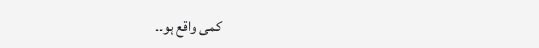کمی واقع ہو۔۔